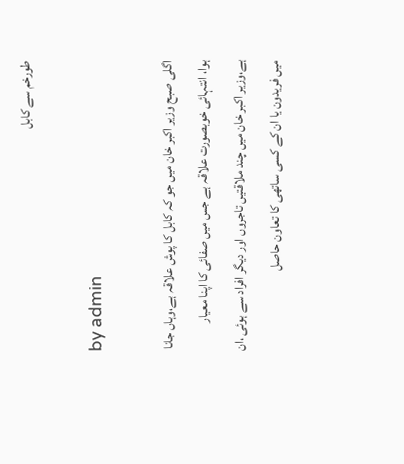طورخم سے کابل

by admin

اگلی صبح وزیر اکبر خان میں جو کہ کابل کا پوش علاقہ ہے،وہاں جانا ہوا، انتہائی خوبصورت علاقہ ہے جس میں صفائی کا اپنا معیار ہے،وزیر اکبر خان میں چند ملاقتیں تاجروں اور دیگر افراد سے ہوئی ،ان میں فریدون یا ان کے کسی ساتھی کا تعاون حاصل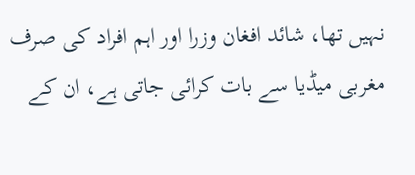نہیں تھا، شائد افغان وزرا اور اہم افراد کی صرف مغربی میڈیا سے بات کرائی جاتی ہے، ان کے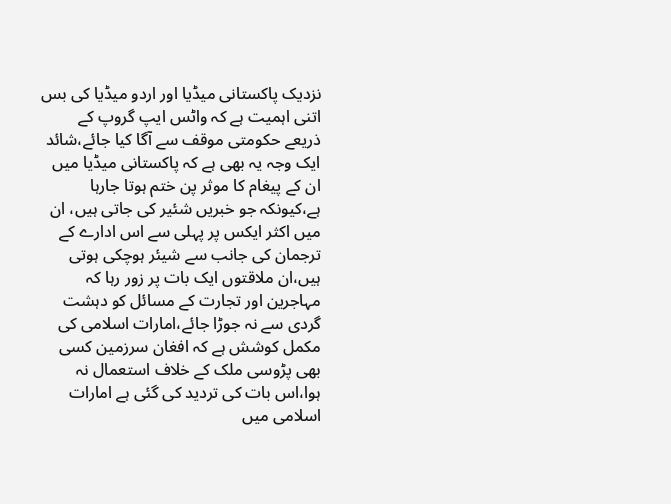نزدیک پاکستانی میڈیا اور اردو میڈیا کی بس اتنی اہمیت ہے کہ واٹس ایپ گروپ کے ذریعے حکومتی موقف سے آگا کیا جائے،شائد ایک وجہ یہ بھی ہے کہ پاکستانی میڈیا میں ان کے پیغام کا موثر پن ختم ہوتا جارہا ہے،کیونکہ جو خبریں شئیر کی جاتی ہیں، ان میں اکثر ایکس پر پہلی سے اس ادارے کے ترجمان کی جانب سے شیئر ہوچکی ہوتی ہیں،ان ملاقتوں ایک بات پر زور رہا کہ مہاجرین اور تجارت کے مسائل کو دہشت گردی سے نہ جوڑا جائے،امارات اسلامی کی مکمل کوشش ہے کہ افغان سرزمین کسی بھی پڑوسی ملک کے خلاف استعمال نہ ہوا،اس بات کی تردید کی گئی ہے امارات اسلامی میں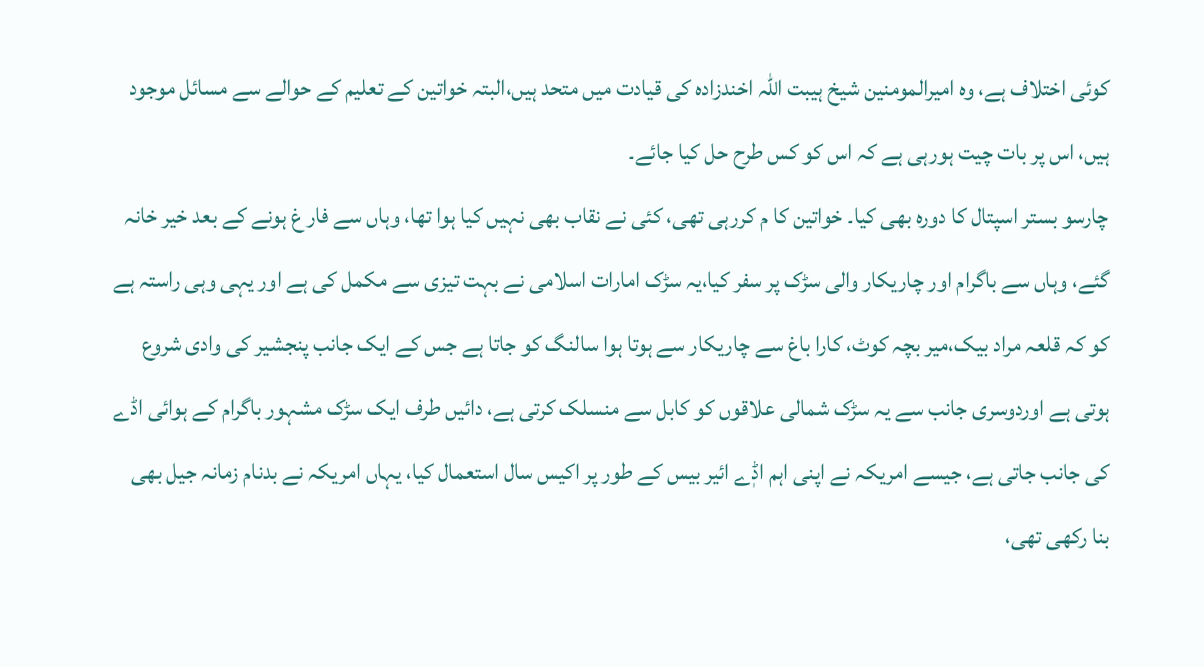کوئی اختلاف ہے، وہ امیرالمومنین شیخ ہیبت اللہ اخندزادہ کی قیادت میں متحد ہیں،البتہ خواتین کے تعلیم کے حوالے سے مسائل موجود ہیں، اس پر بات چیت ہورہی ہے کہ اس کو کس طرح حل کیا جائے۔
چارسو بستر اسپتال کا دورہ بھی کیا۔ خواتین کا م کررہی تھی، کئی نے نقاب بھی نہیں کیا ہوا تھا، وہاں سے فار غ ہونے کے بعد خیر خانہ گئے، وہاں سے باگرام اور چاریکار والی سڑک پر سفر کیا،یہ سڑک امارات اسلامی نے بہت تیزی سے مکمل کی ہے اور یہی وہی راستہ ہے کو کہ قلعہ مراد بیک،میر بچہ کوٹ، کارا باغ سے چاریکار سے ہوتا ہوا سالنگ کو جاتا ہے جس کے ایک جانب پنجشیر کی وادی شروع ہوتی ہے اوردوسری جانب سے یہ سڑک شمالی علاقوں کو کابل سے منسلک کرتی ہے، دائیں طرف ایک سڑک مشہور باگرام کے ہوائی اڈے کی جانب جاتی ہے، جیسے امریکہ نے اپنی اہم اڈٖے ائیر بیس کے طور پر اکیس سال استعمال کیا، یہاں امریکہ نے بدنام زمانہ جیل بھی بنا رکھی تھی،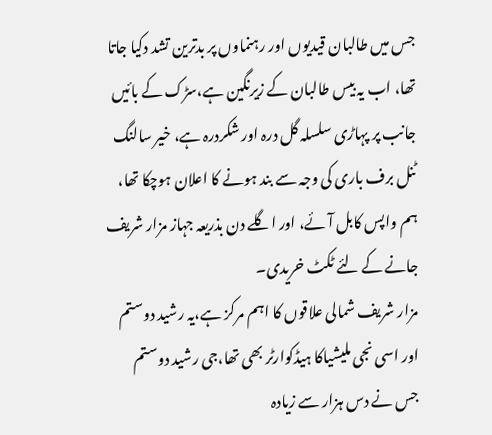جس میں طالبان قیدیوں اور رہنماوں پر بدترین تشد دکیا جاتا تھا، اب یہ بیس طالبان کے زیرنگین ہے،سڑک کے بائیں جانب پر پہاڑی سلسلہ گل درہ اور شکردرہ ہے، خیر سالنگ ٹنل برف باری کی وجہ سے بند ہونے کا اعلان ہوچکا تھا، ہم واپس کابل آئے، اور اگلے دن بذریعہ جہاز مزار شریف جانے کے لئے ٹکٹ خریدی۔
مزار شریف شمالی علاقوں کا اہم مرکز ہے،یہ رشید دوستم اور اسی نجی ملیشیاکا ہیڈکوارٹر بھی تھا،جی رشید دوستم جس نے دس ہزار سے زیادہ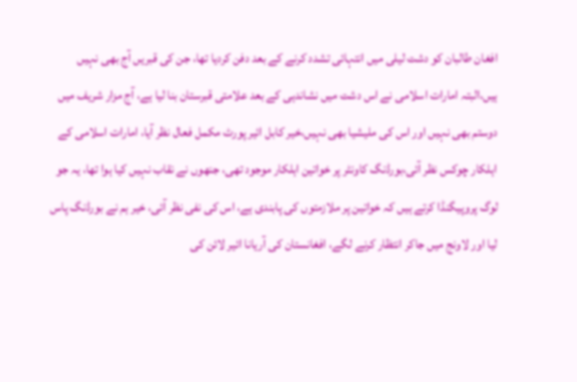افغان طالبان کو دشت لیلی میں انتہائی تشدد کرنے کے بعد دفن کردیا تھا، جن کی قبریں آج بھی نہیں ہیں،البتہ امارات اسلامی نے اس دشت میں نشاندہی کے بعد علامتی قبرستان بنا لیا ہے، آج مزار شریف میں دوستم بھی نہیں اور اس کی ملیشیا بھی نہیں،خیر کابل ائیر پورٹ مکمل فعال نظر آیا، امارات اسلامی کے اہلکار چوکس نظر آئی،بورڈنگ کاونٹر پر خواتین اہلکار موجود تھی، جنھوں نے نقاب نہیں کیا ہوا تھا، یہ جو لوگ پروپیگنڈا کرتے ہیں کہ خواتین پر ملازمتوں کی پابندی ہے، اس کی نفی نظر آئی، خیر ہم نے بورڈنگ پاس لیا اور لاونج میں جاکر انتظار کرنے لگے، افغانستان کی آریانا ائیر لائن کی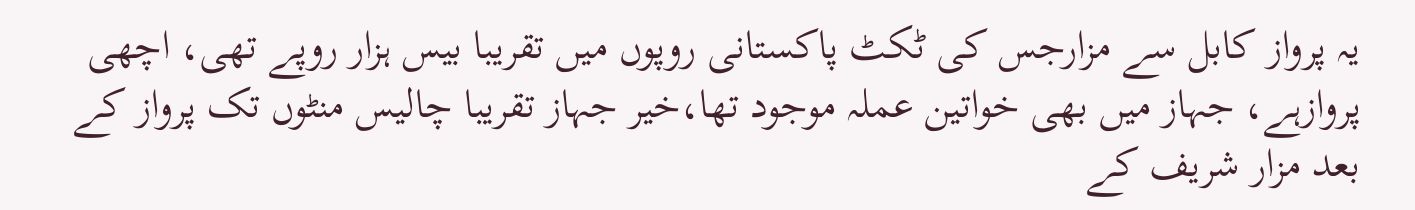یہ پرواز کابل سے مزارجس کی ٹکٹ پاکستانی روپوں میں تقریبا بیس ہزار روپے تھی، اچھی پروازہے، جہاز میں بھی خواتین عملہ موجود تھا،خیر جہاز تقریبا چالیس منٹوں تک پرواز کے بعد مزار شریف کے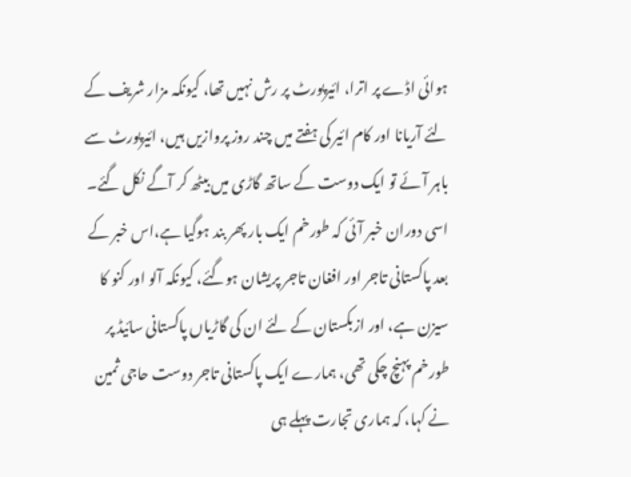ہوائی اڈے پر اترا، ائیرپورٹ پر رش نہیں تھا، کیونکہ مزار شریف کے لئے آریانا اور کام ائیر کی ہفتے میں چند روز پروازیں ہیں، ائیرپورٹ سے باہر آئے تو ایک دوست کے ساتھ گاڑی میں بیٹھ کر آگے نکل گئے۔
اسی دوران خبر آئی کہ طورخم ایک بار پھر بند ہوگیا ہے،اس خبر کے بعد پاکستانی تاجر اور افغان تاجر پریشان ہوگئے، کیونکہ آلو اور کنو کا سیزن ہے، اور ازبکستان کے لئے ان کی گاڑیاں پاکستانی سائیڈ پر طورخم پہنچ چکی تھی، ہمارے ایک پاکستانی تاجر دوست حاجی ثمین نے کہا، کہ ہماری تجارت پہلے ہی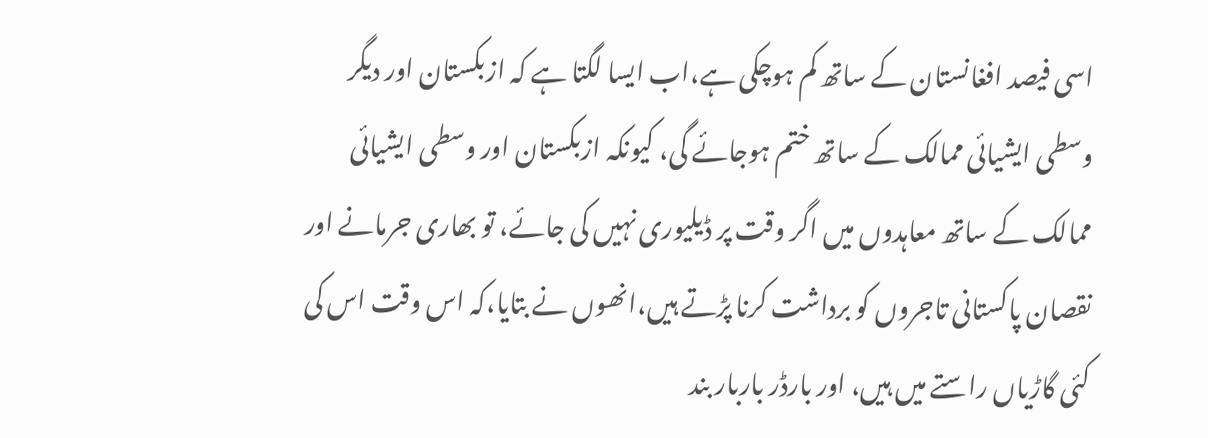اسی فیصد افغانستان کے ساتھ کم ہوچکی ہے،اب ایسا لگتا ہے کہ ازبکستان اور دیگر وسطی ایشیائی ممالک کے ساتھ ختم ہوجائے گی، کیونکہ ازبکستان اور وسطی ایشیائی ممالک کے ساتھ معاہدوں میں اگر وقت پر ڈیلیوری نہیں کی جائے، تو بھاری جرمانے اور نقصان پاکستانی تاجروں کو برداشت کرنا پڑتے ہیں،انھوں نے بتایا،کہ اس وقت اس کی کئی گاڑیاں راستے میں ہیں، اور بارڈر باربار بند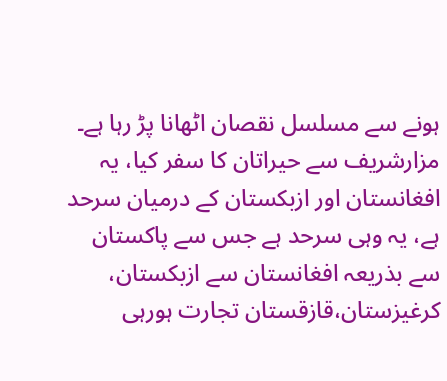ہونے سے مسلسل نقصان اٹھانا پڑ رہا ہے۔
مزارشریف سے حیراتان کا سفر کیا، یہ افغانستان اور ازبکستان کے درمیان سرحد ہے، یہ وہی سرحد ہے جس سے پاکستان سے بذریعہ افغانستان سے ازبکستان، کرغیزستان،قازقستان تجارت ہورہی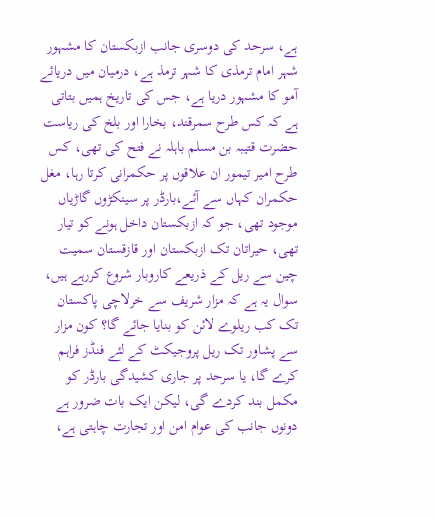ہے، سرحد کی دوسری جانب ازبکستان کا مشہور شہر امام ترمذی کا شہر ترمذ ہے، درمیان میں دریائے آمو کا مشہور دریا ہے، جس کی تاریخ ہمیں بتاتی ہے کہ کس طرح سمرقند، بخارا اور بلخ کی ریاست حضرت قتیبہ بن مسلم باہلہ نے فتح کی تھی، کس طرح امیر تیمور ان علاقوں پر حکمرانی کرتا رہا، مغل حکمران کہاں سے آئے،بارڈر پر سینکڑوں گاڑیاں موجود تھی، جو کہ ازبکستان داخل ہونے کو تیار تھی، حیراتان تک ازبکستان اور قازقستان سمیت چین سے ریل کے ذریعے کاروبار شروع کررہے ہیں، سوال یہ ہے کہ مزار شریف سے خرلاچی پاکستان تک کب ریلوے لائن کو بنایا جائے گا؟ کون مزار سے پشاور تک ریل پروجیکٹ کے لئے فنڈز فراہم کرے گا، یا سرحد پر جاری کشیدگی بارڈر کو مکمل بند کردے گی، لیکن ایک بات ضرور ہے دونوں جانب کی عوام امن اور تجارت چاہتی ہے،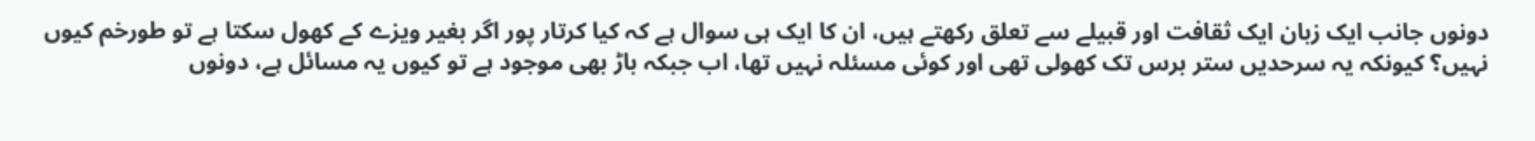دونوں جانب ایک زبان ایک ثقافت اور قبیلے سے تعلق رکھتے ہیں، ان کا ایک ہی سوال ہے کہ کیا کرتار پور اگر بغیر ویزے کے کھول سکتا ہے تو طورخم کیوں نہیں؟ کیونکہ یہ سرحدیں ستر برس تک کھولی تھی اور کوئی مسئلہ نہیں تھا، اب جبکہ باڑ بھی موجود ہے تو کیوں یہ مسائل ہے، دونوں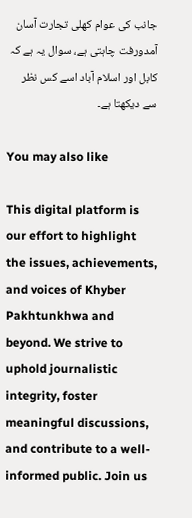جانب کی عوام کھلی تجارت آسان آمدورفت چاہتی ہے، سوال یہ ہے کہ کابل اور اسلام آباد اسے کس نظر سے دیکھتا ہے۔

You may also like

This digital platform is our effort to highlight the issues, achievements, and voices of Khyber Pakhtunkhwa and beyond. We strive to uphold journalistic integrity, foster meaningful discussions, and contribute to a well-informed public. Join us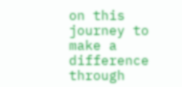on this journey to make a difference through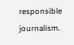responsible journalism.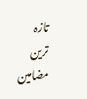تازہ ترین مضامین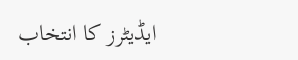ایڈیٹرز کا انتخاب